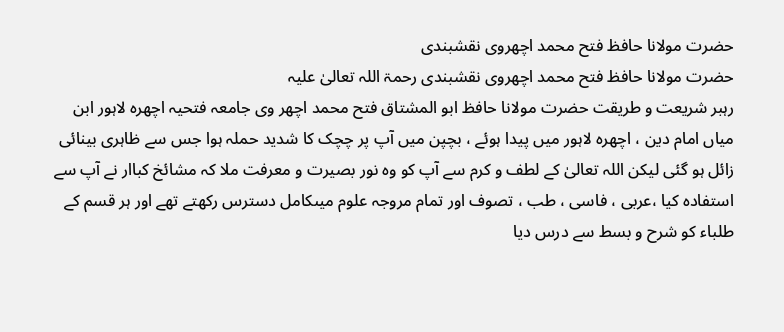حضرت مولانا حافظ فتح محمد اچھروی نقشبندی
حضرت مولانا حافظ فتح محمد اچھروی نقشبندی رحمۃ اللہ تعالیٰ علیہ
رہبر شریعت و طریقت حضرت مولانا حافظ ابو المشتاق فتح محمد اچھر وی جامعہ فتحیہ اچھرہ لاہور ابن میاں امام دین ، اچھرہ لاہور میں پیدا ہوئے ، بچپن میں آپ پر چچک کا شدید حملہ ہوا جس سے ظاہری بینائی زائل ہو گئی لیکن اللہ تعالیٰ کے لطف و کرم سے آپ کو وہ نور بصیرت و معرفت ملا کہ مشائخ کباار نے آپ سے استفادہ کیا ،عربی ، فاسی ، طب ، تصوف اور تمام مروجہ علوم میںکامل دسترس رکھتے تھے اور ہر قسم کے طلباء کو شرح و بسط سے درس دیا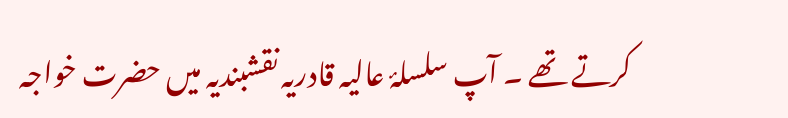کرتے تھے ۔ آپ سلسلۂ عالیہ قادریہ نقشبندیہ میں حضرت خواجہ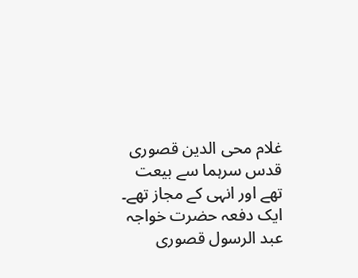غلام محی الدین قصوری قدس سرہما سے بیعت تھے اور انہی کے مجاز تھے۔
ایک دفعہ حضرت خواجہ عبد الرسول قصوری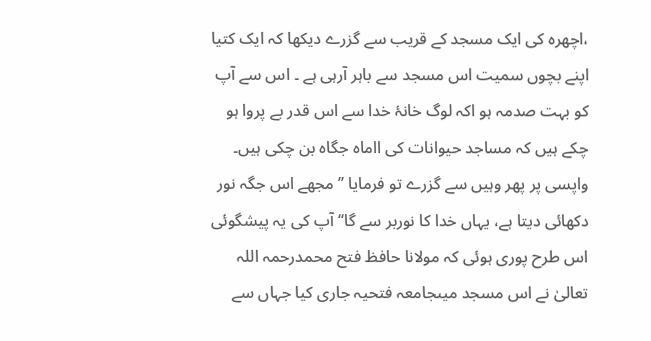،اچھرہ کی ایک مسجد کے قریب سے گزرے دیکھا کہ ایک کتیا اپنے بچوں سمیت اس مسجد سے باہر آرہی ہے ۔ اس سے آپ کو بہت صدمہ ہو اکہ لوگ خانۂ خدا سے اس قدر بے پروا ہو چکے ہیں کہ مساجد حیوانات کی ااماہ جگاہ بن چکی ہیں۔ واپسی پر پھر وہیں سے گزرے تو فرمایا ’’مجھے اس جگہ نور دکھائی دیتا ہے، یہاں خدا کا نوربر سے گا‘‘ آپ کی یہ پیشگوئی اس طرح پوری ہوئی کہ مولانا حافظ فتح محمدرحمہ اللہ تعالیٰ نے اس مسجد میںجامعہ فتحیہ جاری کیا جہاں سے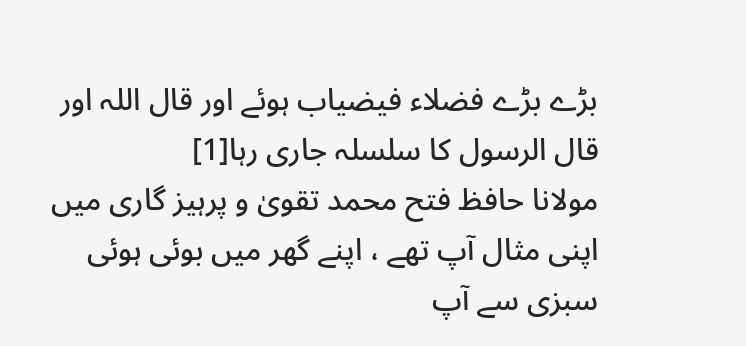بڑے بڑے فضلاء فیضیاب ہوئے اور قال اللہ اور قال الرسول کا سلسلہ جاری رہا[1]
مولانا حافظ فتح محمد تقویٰ و پرہیز گاری میں اپنی مثال آپ تھے ، اپنے گھر میں بوئی ہوئی سبزی سے آپ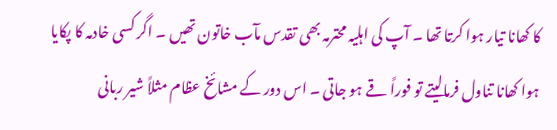کا کھانا تیار ہوا کرتا تھا ۔ آپ کی اہلیہ محترمہ بھی تقدس مآب خاتون تھیں ۔ اگر کسی خادمہ کا پکایا ہوا کھانا تناول فرمالیتے تو فوراً قے ہو جاتی ۔ اس دور کے مشائخ عظام مثلاً شیر ربانی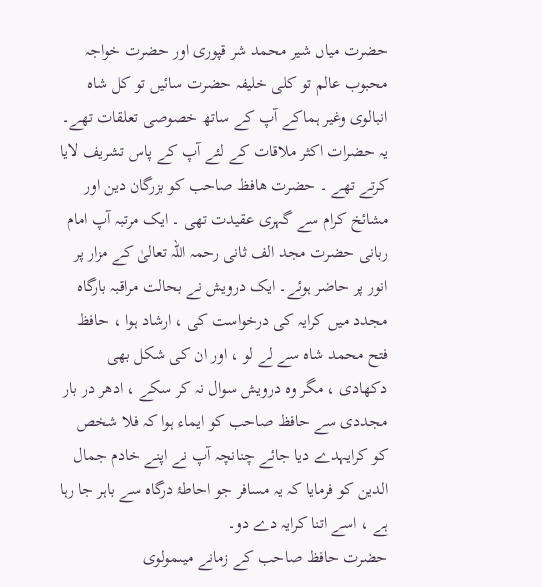حضرت میاں شیر محمد شر قپوری اور حضرت خواجہ محبوب عالم تو کلی خلیفہ حضرت سائیں تو کل شاہ انبالوی وغیر ہماکے آپ کے ساتھ خصوصی تعلقات تھے۔ یہ حضرات اکثر ملاقات کے لئے آپ کے پاس تشریف لایا کرتے تھے ۔ حضرت ھافظ صاحب کو بزرگان دین اور مشائخ کرام سے گہری عقیدت تھی ۔ ایک مرتبہ آپ امام ربانی حضرت مجد الف ثانی رحمہ اللہ تعالیٰ کے مزار پر انور پر حاضر ہوئے۔ ایک درویش نے بحالت مراقبہ بارگاہ مجدد میں کرایہ کی درخواست کی ، ارشاد ہوا ، حافظ فتح محمد شاہ سے لے لو ، اور ان کی شکل بھی دکھادی ، مگر وہ درویش سوال نہ کر سکے ، ادھر در بار مجددی سے حافظ صاحب کو ایماء ہوا کہ فلا شخص کو کرایہدے دیا جائے چنانچہ آپ نے اپنے خادم جمال الدین کو فرمایا کہ یہ مسافر جو احاطۂ درگاہ سے باہر جا رہا ہے ، اسے اتنا کرایہ دے دو۔
حضرت حافظ صاحب کے زمانے میںمولوی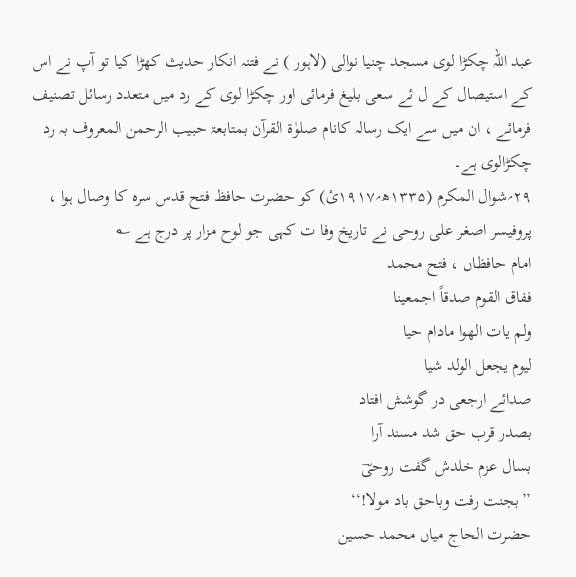عبد اللہ چکڑا لوی مسجد چنیا نوالی (لاہور ) نے فتنہ انکار حدیث کھڑا کیا تو آپ نے اس کے استیصال کے ل ئے سعی بلیغ فرمائی اور چکڑا لوی کے رد میں متعدد رسائل تصنیف فرمائے ، ان میں سے ایک رسالہ کانام صلوٰۃ القرآن بمتابعۃ حبیب الرحمن المعروف بہ رد چکڑالوی ہے۔
۲۹؍شوال المکرم (۱۳۳۵ھ؍۱۹۱۷ئ) کو حضرت حافظ فتح قدس سرہ کا وصال ہوا ، پروفیسر اصغر علی روحی نے تاریخ وفا ت کہی جو لوح مزار پر درج ہے ؎
امام حافظاں ، فتح محمد
ففاق القوم صدقاً اجمعینا
ولم یات الھوا مادام حیا
لیوم یجعل الولد شیا
صدائے ارجعی در گوشش افتاد
بصدر قرب حق شد مسند آرا
بسال عزم خلدش گفت روحیؔ
’’بجنت رفت وباحق باد مولا!‘‘
حضرت الحاج میاں محمد حسین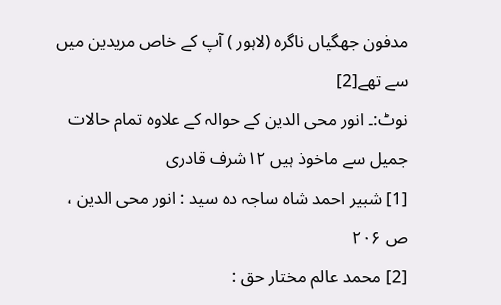مدفون جھگیاں ناگرہ (لاہور ) آپ کے خاص مریدین میں سے تھے[2]
نوٹ:۔ انور محی الدین کے حوالہ کے علاوہ تمام حالات جمیل سے ماخوذ ہیں ۱۲شرف قادری
[1] شبیر احمد شاہ ساجہ دہ سید : انور محی الدین ، ص ۲۰۶
[2] محمد عالم مختار حق :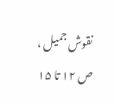نقوش جمیل ، ص ۱۲ تا ۱۵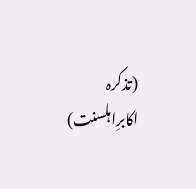(تذکرہ اکابرِاہلسنت)